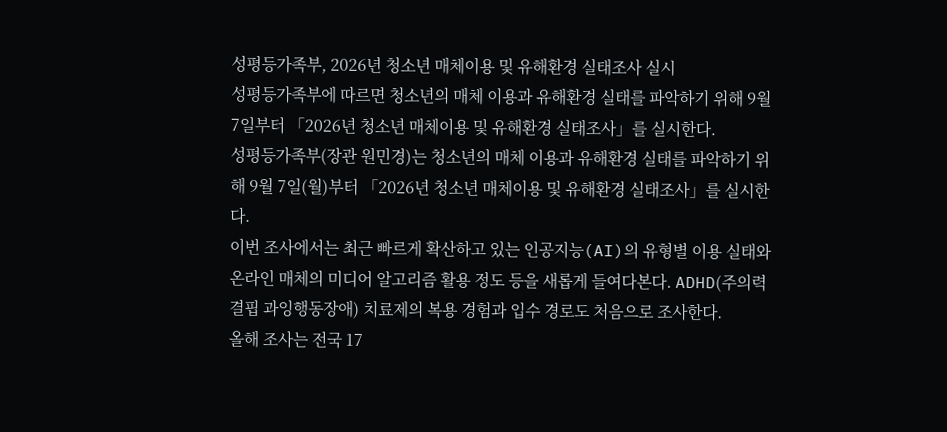성평등가족부, 2026년 청소년 매체이용 및 유해환경 실태조사 실시
성평등가족부에 따르면 청소년의 매체 이용과 유해환경 실태를 파악하기 위해 9월 7일부터 「2026년 청소년 매체이용 및 유해환경 실태조사」를 실시한다.
성평등가족부(장관 원민경)는 청소년의 매체 이용과 유해환경 실태를 파악하기 위해 9월 7일(월)부터 「2026년 청소년 매체이용 및 유해환경 실태조사」를 실시한다.
이번 조사에서는 최근 빠르게 확산하고 있는 인공지능(AI)의 유형별 이용 실태와 온라인 매체의 미디어 알고리즘 활용 정도 등을 새롭게 들여다본다. ADHD(주의력결핍 과잉행동장애) 치료제의 복용 경험과 입수 경로도 처음으로 조사한다.
올해 조사는 전국 17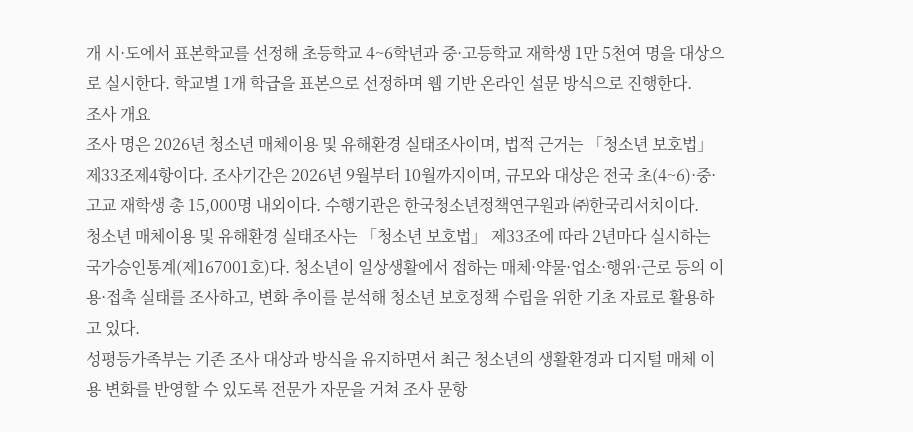개 시·도에서 표본학교를 선정해 초등학교 4~6학년과 중·고등학교 재학생 1만 5천여 명을 대상으로 실시한다. 학교별 1개 학급을 표본으로 선정하며 웹 기반 온라인 설문 방식으로 진행한다.
조사 개요
조사 명은 2026년 청소년 매체이용 및 유해환경 실태조사이며, 법적 근거는 「청소년 보호법」 제33조제4항이다. 조사기간은 2026년 9월부터 10월까지이며, 규모와 대상은 전국 초(4~6)·중·고교 재학생 총 15,000명 내외이다. 수행기관은 한국청소년정책연구원과 ㈜한국리서치이다.
청소년 매체이용 및 유해환경 실태조사는 「청소년 보호법」 제33조에 따라 2년마다 실시하는 국가승인통계(제167001호)다. 청소년이 일상생활에서 접하는 매체·약물·업소·행위·근로 등의 이용·접촉 실태를 조사하고, 변화 추이를 분석해 청소년 보호정책 수립을 위한 기초 자료로 활용하고 있다.
성평등가족부는 기존 조사 대상과 방식을 유지하면서 최근 청소년의 생활환경과 디지털 매체 이용 변화를 반영할 수 있도록 전문가 자문을 거쳐 조사 문항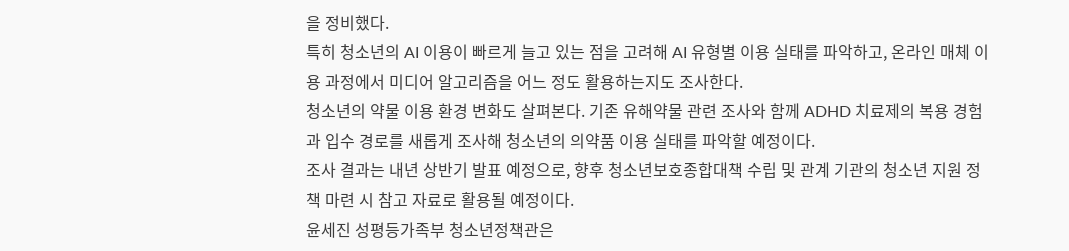을 정비했다.
특히 청소년의 AI 이용이 빠르게 늘고 있는 점을 고려해 AI 유형별 이용 실태를 파악하고, 온라인 매체 이용 과정에서 미디어 알고리즘을 어느 정도 활용하는지도 조사한다.
청소년의 약물 이용 환경 변화도 살펴본다. 기존 유해약물 관련 조사와 함께 ADHD 치료제의 복용 경험과 입수 경로를 새롭게 조사해 청소년의 의약품 이용 실태를 파악할 예정이다.
조사 결과는 내년 상반기 발표 예정으로, 향후 청소년보호종합대책 수립 및 관계 기관의 청소년 지원 정책 마련 시 참고 자료로 활용될 예정이다.
윤세진 성평등가족부 청소년정책관은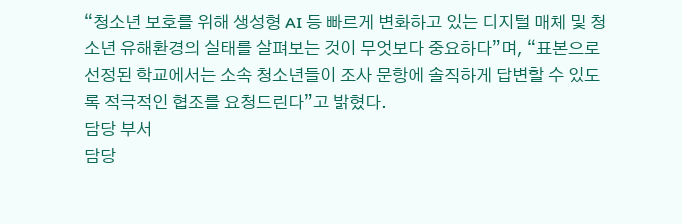“청소년 보호를 위해 생성형 AI 등 빠르게 변화하고 있는 디지털 매체 및 청소년 유해환경의 실태를 살펴보는 것이 무엇보다 중요하다”며, “표본으로 선정된 학교에서는 소속 청소년들이 조사 문항에 솔직하게 답변할 수 있도록 적극적인 협조를 요청드린다”고 밝혔다.
담당 부서
담당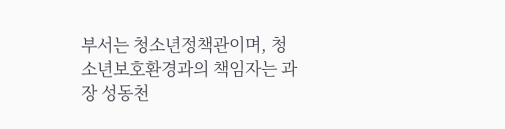부서는 청소년정책관이며, 청소년보호환경과의 책임자는 과장 성동천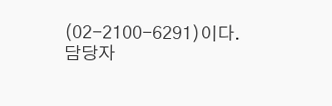(02-2100-6291)이다. 담당자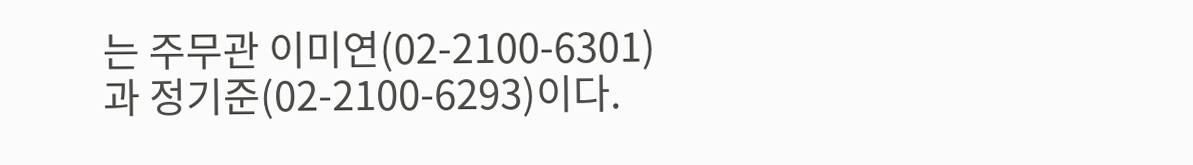는 주무관 이미연(02-2100-6301)과 정기준(02-2100-6293)이다.